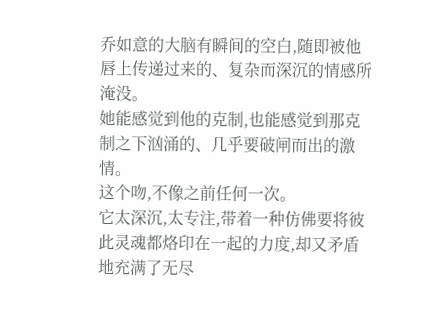乔如意的大脑有瞬间的空白,随即被他唇上传递过来的、复杂而深沉的情感所淹没。
她能感觉到他的克制,也能感觉到那克制之下汹涌的、几乎要破闸而出的激情。
这个吻,不像之前任何一次。
它太深沉,太专注,带着一种仿佛要将彼此灵魂都烙印在一起的力度,却又矛盾地充满了无尽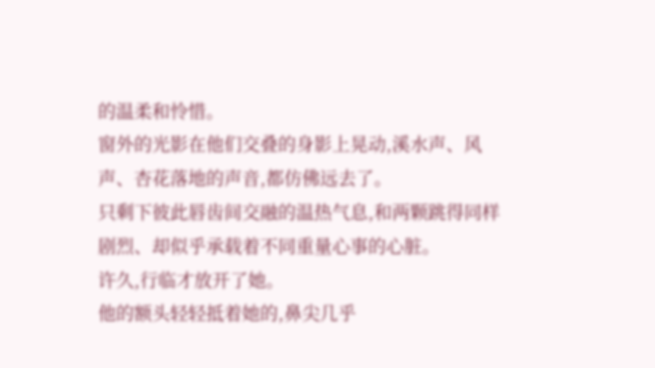的温柔和怜惜。
窗外的光影在他们交叠的身影上晃动,溪水声、风声、杏花落地的声音,都仿佛远去了。
只剩下彼此唇齿间交融的温热气息,和两颗跳得同样剧烈、却似乎承载着不同重量心事的心脏。
许久,行临才放开了她。
他的额头轻轻抵着她的,鼻尖几乎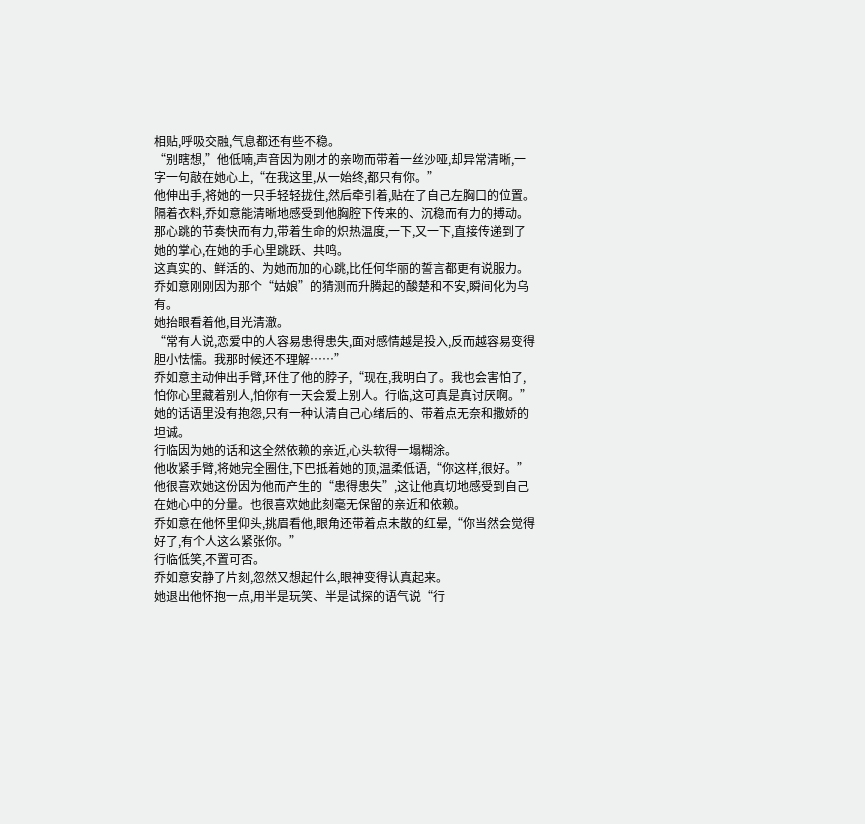相贴,呼吸交融,气息都还有些不稳。
“别瞎想,”他低喃,声音因为刚才的亲吻而带着一丝沙哑,却异常清晰,一字一句敲在她心上,“在我这里,从一始终,都只有你。”
他伸出手,将她的一只手轻轻拢住,然后牵引着,贴在了自己左胸口的位置。
隔着衣料,乔如意能清晰地感受到他胸腔下传来的、沉稳而有力的搏动。
那心跳的节奏快而有力,带着生命的炽热温度,一下,又一下,直接传递到了她的掌心,在她的手心里跳跃、共鸣。
这真实的、鲜活的、为她而加的心跳,比任何华丽的誓言都更有说服力。
乔如意刚刚因为那个“姑娘”的猜测而升腾起的酸楚和不安,瞬间化为乌有。
她抬眼看着他,目光清澈。
“常有人说,恋爱中的人容易患得患失,面对感情越是投入,反而越容易变得胆小怯懦。我那时候还不理解……”
乔如意主动伸出手臂,环住了他的脖子,“现在,我明白了。我也会害怕了,怕你心里藏着别人,怕你有一天会爱上别人。行临,这可真是真讨厌啊。”
她的话语里没有抱怨,只有一种认清自己心绪后的、带着点无奈和撒娇的坦诚。
行临因为她的话和这全然依赖的亲近,心头软得一塌糊涂。
他收紧手臂,将她完全圈住,下巴抵着她的顶,温柔低语,“你这样,很好。”
他很喜欢她这份因为他而产生的“患得患失”,这让他真切地感受到自己在她心中的分量。也很喜欢她此刻毫无保留的亲近和依赖。
乔如意在他怀里仰头,挑眉看他,眼角还带着点未散的红晕,“你当然会觉得好了,有个人这么紧张你。”
行临低笑,不置可否。
乔如意安静了片刻,忽然又想起什么,眼神变得认真起来。
她退出他怀抱一点,用半是玩笑、半是试探的语气说“行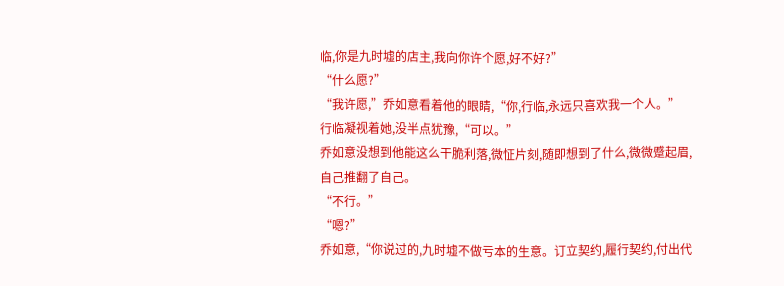临,你是九时墟的店主,我向你许个愿,好不好?”
“什么愿?”
“我许愿,”乔如意看着他的眼睛,“你,行临,永远只喜欢我一个人。”
行临凝视着她,没半点犹豫,“可以。”
乔如意没想到他能这么干脆利落,微怔片刻,随即想到了什么,微微蹙起眉,自己推翻了自己。
“不行。”
“嗯?”
乔如意,“你说过的,九时墟不做亏本的生意。订立契约,履行契约,付出代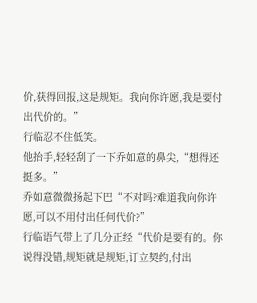价,获得回报,这是规矩。我向你许愿,我是要付出代价的。”
行临忍不住低笑。
他抬手,轻轻刮了一下乔如意的鼻尖,“想得还挺多。”
乔如意微微扬起下巴“不对吗?难道我向你许愿,可以不用付出任何代价?”
行临语气带上了几分正经“代价是要有的。你说得没错,规矩就是规矩,订立契约,付出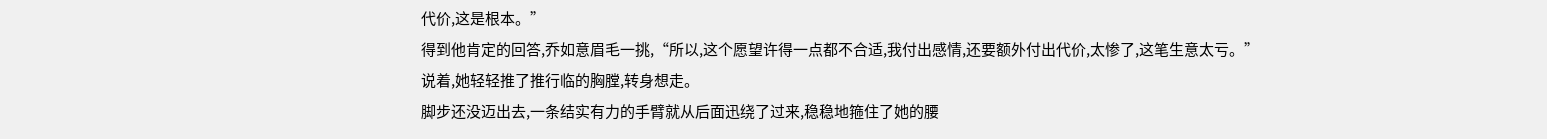代价,这是根本。”
得到他肯定的回答,乔如意眉毛一挑,“所以,这个愿望许得一点都不合适,我付出感情,还要额外付出代价,太惨了,这笔生意太亏。”
说着,她轻轻推了推行临的胸膛,转身想走。
脚步还没迈出去,一条结实有力的手臂就从后面迅绕了过来,稳稳地箍住了她的腰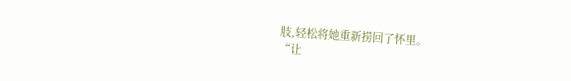肢,轻松将她重新捞回了怀里。
“让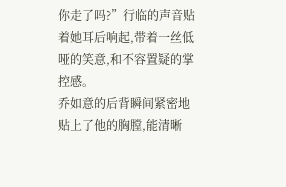你走了吗?”行临的声音贴着她耳后响起,带着一丝低哑的笑意,和不容置疑的掌控感。
乔如意的后背瞬间紧密地贴上了他的胸膛,能清晰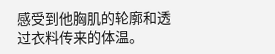感受到他胸肌的轮廓和透过衣料传来的体温。